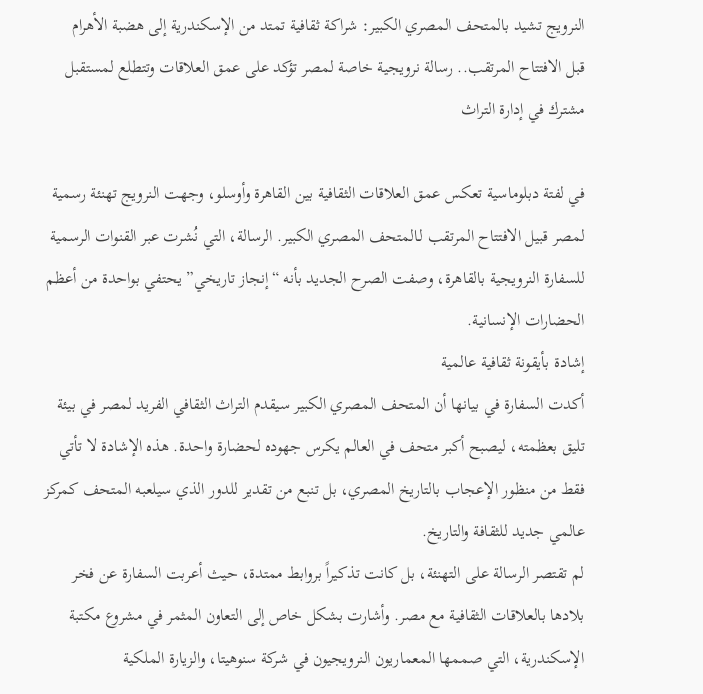النرويج تشيد بالمتحف المصري الكبير: شراكة ثقافية تمتد من الإسكندرية إلى هضبة الأهرام
قبل الافتتاح المرتقب.. رسالة نرويجية خاصة لمصر تؤكد على عمق العلاقات وتتطلع لمستقبل مشترك في إدارة التراث

في لفتة دبلوماسية تعكس عمق العلاقات الثقافية بين القاهرة وأوسلو، وجهت النرويج تهنئة رسمية لمصر قبيل الافتتاح المرتقب لـالمتحف المصري الكبير. الرسالة، التي نُشرت عبر القنوات الرسمية للسفارة النرويجية بالقاهرة، وصفت الصرح الجديد بأنه “إنجاز تاريخي” يحتفي بواحدة من أعظم الحضارات الإنسانية.
إشادة بأيقونة ثقافية عالمية
أكدت السفارة في بيانها أن المتحف المصري الكبير سيقدم التراث الثقافي الفريد لمصر في بيئة تليق بعظمته، ليصبح أكبر متحف في العالم يكرس جهوده لحضارة واحدة. هذه الإشادة لا تأتي فقط من منظور الإعجاب بالتاريخ المصري، بل تنبع من تقدير للدور الذي سيلعبه المتحف كمركز عالمي جديد للثقافة والتاريخ.
لم تقتصر الرسالة على التهنئة، بل كانت تذكيراً بروابط ممتدة، حيث أعربت السفارة عن فخر بلادها بالعلاقات الثقافية مع مصر. وأشارت بشكل خاص إلى التعاون المثمر في مشروع مكتبة الإسكندرية، التي صممها المعماريون النرويجيون في شركة سنوهيتا، والزيارة الملكية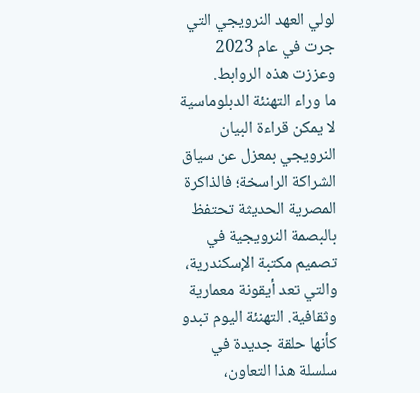لولي العهد النرويجي التي جرت في عام 2023 وعززت هذه الروابط.
ما وراء التهنئة الدبلوماسية
لا يمكن قراءة البيان النرويجي بمعزل عن سياق الشراكة الراسخة؛ فالذاكرة المصرية الحديثة تحتفظ بالبصمة النرويجية في تصميم مكتبة الإسكندرية، والتي تعد أيقونة معمارية وثقافية. التهنئة اليوم تبدو كأنها حلقة جديدة في سلسلة هذا التعاون،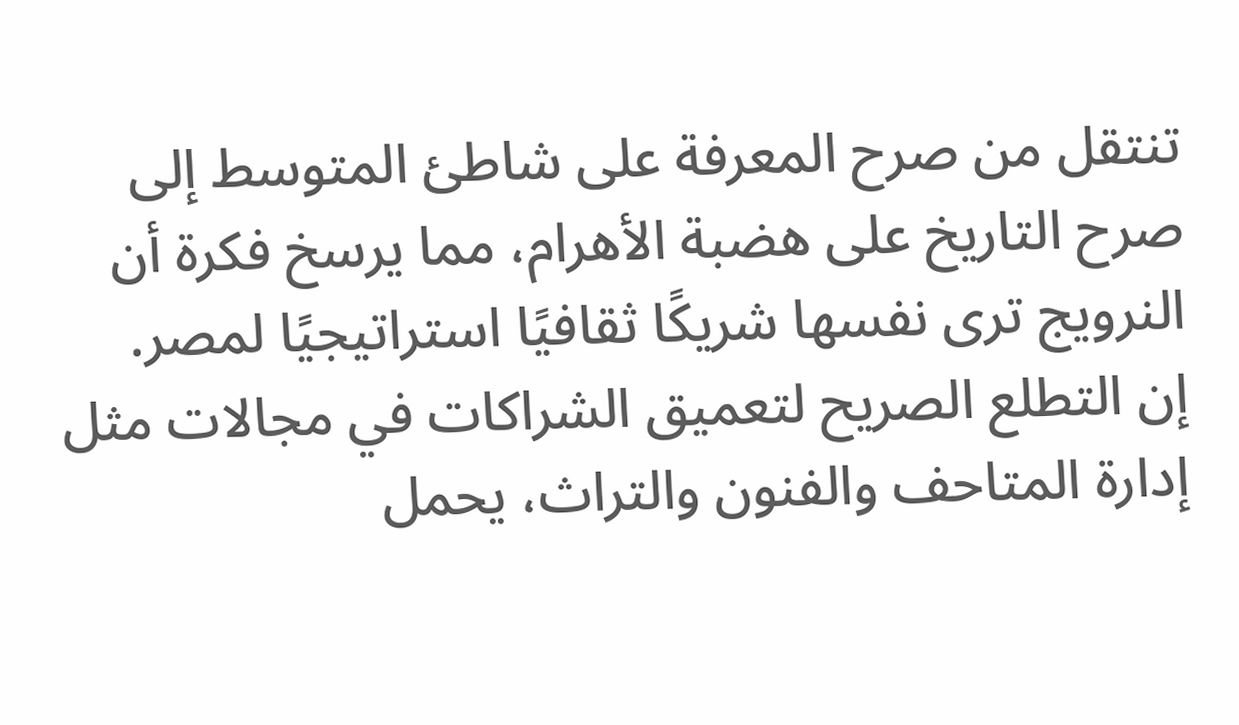تنتقل من صرح المعرفة على شاطئ المتوسط إلى صرح التاريخ على هضبة الأهرام، مما يرسخ فكرة أن النرويج ترى نفسها شريكًا ثقافيًا استراتيجيًا لمصر.
إن التطلع الصريح لتعميق الشراكات في مجالات مثل إدارة المتاحف والفنون والتراث، يحمل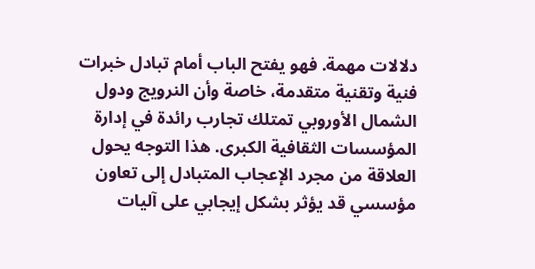دلالات مهمة. فهو يفتح الباب أمام تبادل خبرات فنية وتقنية متقدمة، خاصة وأن النرويج ودول الشمال الأوروبي تمتلك تجارب رائدة في إدارة المؤسسات الثقافية الكبرى. هذا التوجه يحول العلاقة من مجرد الإعجاب المتبادل إلى تعاون مؤسسي قد يؤثر بشكل إيجابي على آليات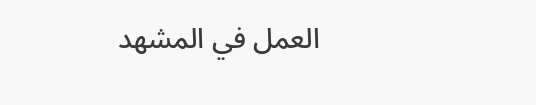العمل في المشهد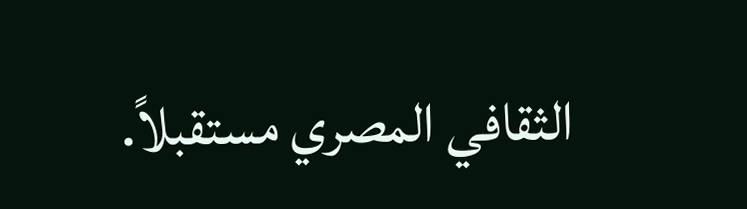الثقافي المصري مستقبلاً.